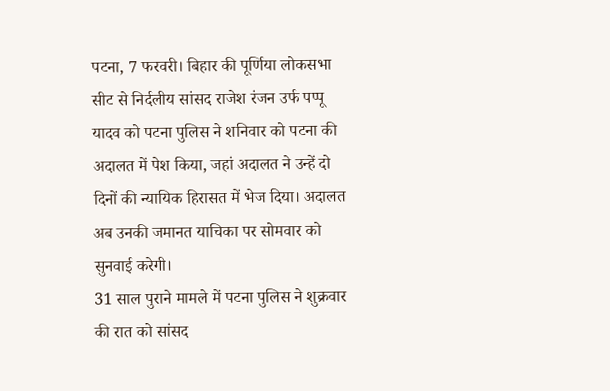पटना, 7 फरवरी। बिहार की पूर्णिया लोकसभा सीट से निर्दलीय सांसद राजेश रंजन उर्फ पप्पू यादव को पटना पुलिस ने शनिवार को पटना की अदालत में पेश किया, जहां अदालत ने उन्हें दो दिनों की न्यायिक हिरासत में भेज दिया। अदालत अब उनकी जमानत याचिका पर सोमवार को सुनवाई करेगी।
31 साल पुराने मामले में पटना पुलिस ने शुक्रवार की रात को सांसद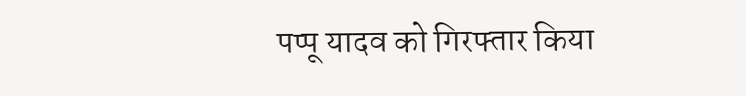पप्पू यादव को गिरफ्तार किया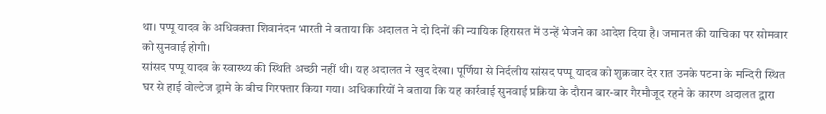था। पप्पू यादव के अधिवक्ता शिवानंदन भारती ने बताया कि अदालत ने दो दिनों की न्यायिक हिरासत में उन्हें भेजने का आदेश दिया है। जमानत की याचिका पर सोमवार को सुनवाई होगी।
सांसद पप्पू यादव के स्वास्थ्य की स्थिति अच्छी नहीं थी। यह अदालत ने खुद देखा। पूर्णिया से निर्दलीय सांसद पप्पू यादव को शुक्रवार देर रात उनके पटना के मन्दिरी स्थित घर से हाई वोल्टेज ड्रामे के बीच गिरफ्तार किया गया। अधिकारियों ने बताया कि यह कार्रवाई सुनवाई प्रक्रिया के दौरान बार-बार गैरमौजूद रहने के कारण अदालत द्वारा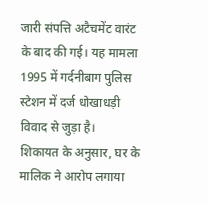जारी संपत्ति अटैचमेंट वारंट के बाद की गई। यह मामला 1995 में गर्दनीबाग पुलिस स्टेशन में दर्ज धोखाधड़ी विवाद से जुड़ा है।
शिकायत के अनुसार, घर के मालिक ने आरोप लगाया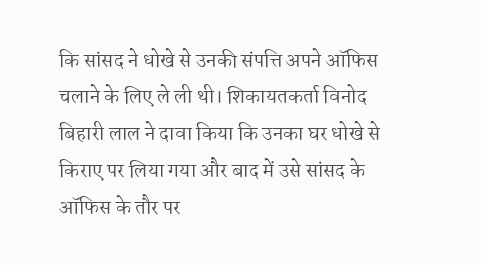कि सांसद ने धोखे से उनकी संपत्ति अपने ऑफिस चलाने के लिए ले ली थी। शिकायतकर्ता विनोद बिहारी लाल ने दावा किया कि उनका घर धोखे से किराए पर लिया गया और बाद में उसे सांसद के ऑफिस के तौर पर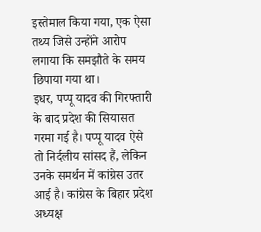इस्तेमाल किया गया, एक ऐसा तथ्य जिसे उन्होंने आरोप लगाया कि समझौते के समय छिपाया गया था।
इधर, पप्पू यादव की गिरफ्तारी के बाद प्रदेश की सियासत गरमा गई है। पप्पू यादव ऐसे तो निर्दलीय सांसद हैं, लेकिन उनके समर्थन में कांग्रेस उतर आई है। कांग्रेस के बिहार प्रदेश अध्यक्ष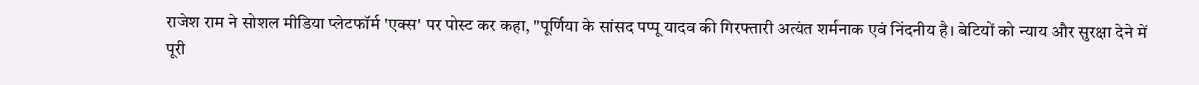राजेश राम ने सोशल मीडिया प्लेटफॉर्म 'एक्स' पर पोस्ट कर कहा, "पूर्णिया के सांसद पप्पू यादव की गिरफ्तारी अत्यंत शर्मनाक एवं निंदनीय है। बेटियों को न्याय और सुरक्षा देने में पूरी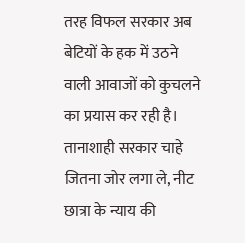तरह विफल सरकार अब बेटियों के हक में उठने वाली आवाजों को कुचलने का प्रयास कर रही है। तानाशाही सरकार चाहे जितना जोर लगा ले, नीट छात्रा के न्याय की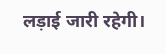लड़ाई जारी रहेगी।